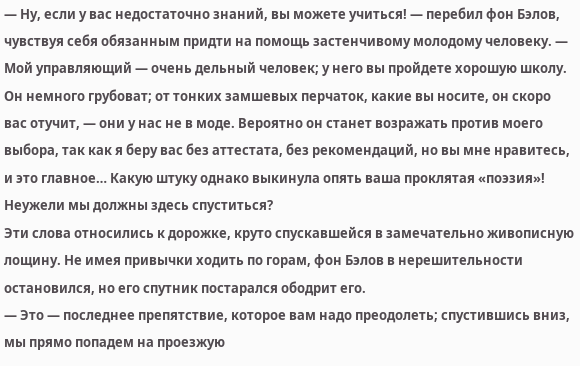— Ну, если у вас недостаточно знаний, вы можете учиться! — перебил фон Бэлов, чувствуя себя обязанным придти на помощь застенчивому молодому человеку. — Мой управляющий — очень дельный человек; у него вы пройдете хорошую школу. Он немного грубоват; от тонких замшевых перчаток, какие вы носите, он скоро вас отучит, — они у нас не в моде. Вероятно он станет возражать против моего выбора, так как я беру вас без аттестата, без рекомендаций, но вы мне нравитесь, и это главное… Какую штуку однако выкинула опять ваша проклятая «поэзия»! Неужели мы должны здесь спуститься?
Эти слова относились к дорожке, круто спускавшейся в замечательно живописную лощину. Не имея привычки ходить по горам, фон Бэлов в нерешительности остановился, но его спутник постарался ободрит его.
— Это — последнее препятствие, которое вам надо преодолеть; спустившись вниз, мы прямо попадем на проезжую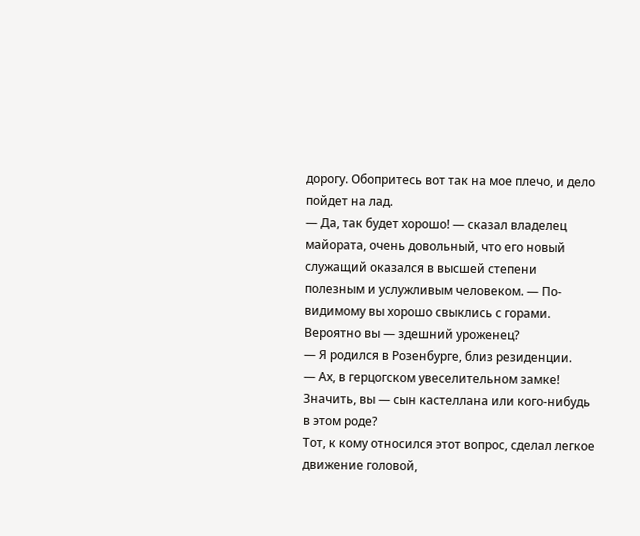дорогу. Обопритесь вот так на мое плечо, и дело пойдет на лад.
— Да, так будет хорошо! — сказал владелец майората, очень довольный, что его новый служащий оказался в высшей степени полезным и услужливым человеком. — По-видимому вы хорошо свыклись с горами. Вероятно вы — здешний уроженец?
— Я родился в Розенбурге, близ резиденции.
— Ах, в герцогском увеселительном замке! Значить, вы — сын кастеллана или кого-нибудь в этом роде?
Тот, к кому относился этот вопрос, сделал легкое движение головой,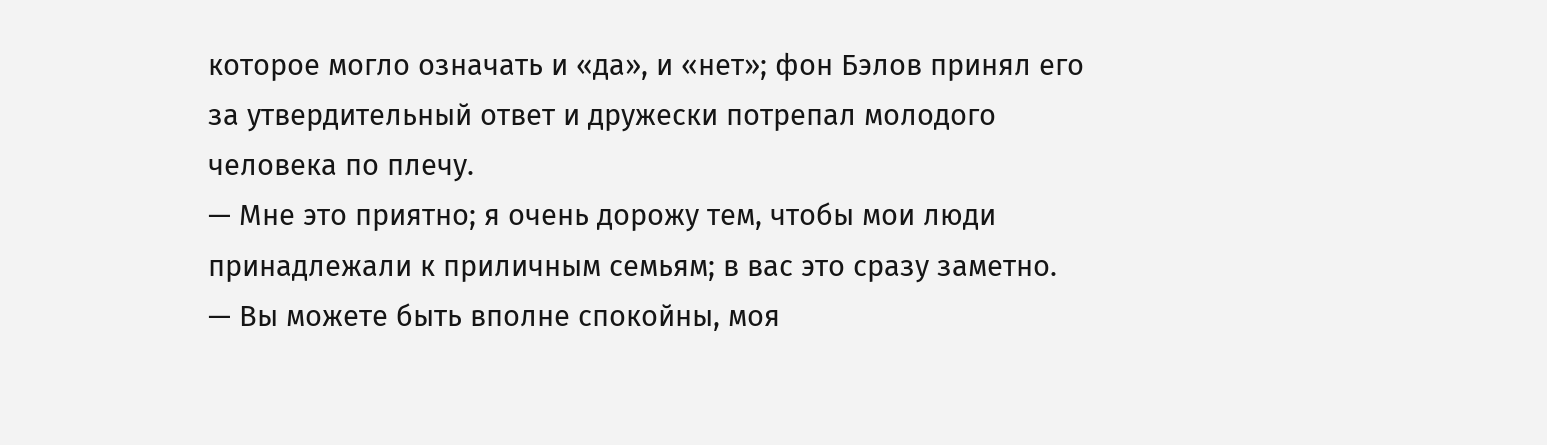которое могло означать и «да», и «нет»; фон Бэлов принял его за утвердительный ответ и дружески потрепал молодого человека по плечу.
— Мне это приятно; я очень дорожу тем, чтобы мои люди принадлежали к приличным семьям; в вас это сразу заметно.
— Вы можете быть вполне спокойны, моя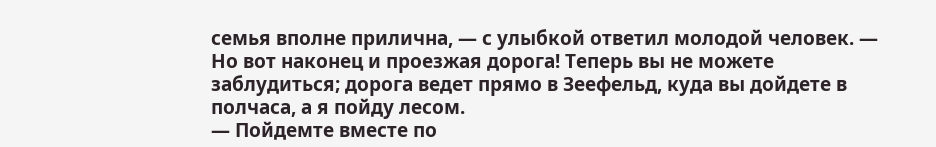семья вполне прилична, — с улыбкой ответил молодой человек. — Но вот наконец и проезжая дорога! Теперь вы не можете заблудиться; дорога ведет прямо в Зеефельд, куда вы дойдете в полчаса, а я пойду лесом.
— Пойдемте вместе по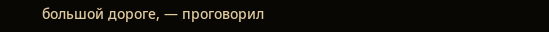большой дороге, — проговорил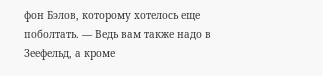фон Бэлов, которому хотелось еще поболтать. — Ведь вам также надо в Зеефельд, а кроме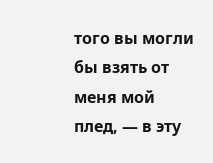того вы могли бы взять от меня мой плед, — в эту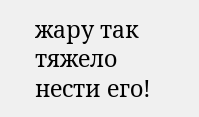жару так тяжело нести его!